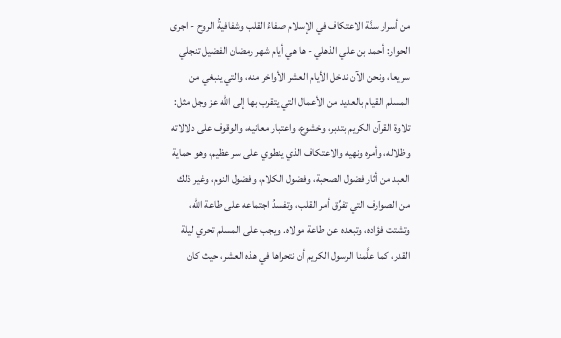من أسرار سنَّة الاعتكاف في الإسلام صفاءُ القلب وشفافيةُ الروح - اجرى الحوار: أحمد بن علي الذهلي - ها هي أيام شهر رمضان الفضيل تنجلي سريعا، ونحن الآن ندخل الأيام العشر الأواخر منه، والتي ينبغي من المسلم القيام بالعديد من الأعمال التي يتقرب بها إلى الله عز وجل مثل: تلاوة القرآن الكريم بتدبر، وخشوع، واعتبار معانيه، والوقوف على دلالاته وظلاله، وأمره ونهيه والاعتكاف الذي ينطوي على سر عظيم، وهو حماية العبد من أثار فضول الصحبة، وفضول الكلام، وفضول النوم، وغير ذلك من الصوارف التي تفرِّق أمر القلب، وتفسدُ اجتماعه على طاعة الله، وتشتت فؤاده، وتبعده عن طاعة مولاه. ويجب على المسلم تحري ليلة القدر، كما علَّمنا الرسول الكريم أن نتحراها في هذه العشر، حيث كان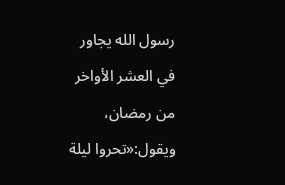رسول الله يجاور في العشر الأواخر من رمضان، ويقول:«تحروا ليلة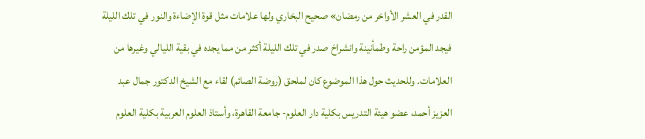القدر في العشر الأواخر من رمضان» صحيح البخاري ولها علامات مثل قوة الإضاءة والنور في تلك الليلة فيجد المؤمن راحة وطمأنينة وانشراحَ صدر في تلك الليلة أكثر من مما يجده في بقية الليالي وغيرها من العلامات. وللحديث حول هذا الموضوع كان لملحق (روضة الصائم) لقاء مع الشيخ الدكتور جمال عبد العزيز أحمد، عضو هيئة التدريس بكلية دار العلوم- جامعة القاهرة، وأستاذ العلوم العربية بكلية العلوم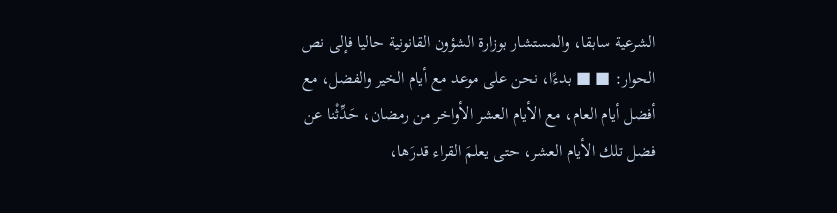الشرعية سابقا، والمستشار بوزارة الشؤون القانونية حاليا فإلى نص الحوار: ■ ■ بدءًا، نحن على موعد مع أيام الخير والفضل، مع أفضل أيام العام، مع الأيام العشر الأواخر من رمضان، حَدِّثْنا عن فضل تلك الأيام العشر، حتى يعلمَ القراء قدرَها،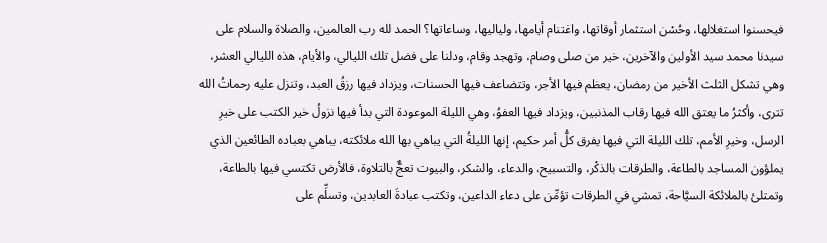فيحسنوا استغلالها، وحُسْن استثمار أوقاتها، واغتنام أيامها، ولياليها، وساعاتها؟ الحمد لله رب العالمين، والصلاة والسلام على سيدنا محمد سيد الأولين والآخرين، خير من صلى وصام، وتهجد وقام، ودلنا على فضل تلك الليالي، والأيام، هذه الليالي العشر، وهي تشكل الثلث الأخير من رمضان، يعظم فيها الأجر، وتتضاعف فيها الحسنات، ويزداد فيها رزقُ العبد، وتنزل عليه رحماتُ الله تترى، وأكثرُ ما يعتق الله فيها رقاب المذنبين، ويزداد فيها العفوُ، وهي الليلة الموعودة التي بدأ فيها نزولُ خير الكتب على خيرِ الرسل، وخيرِ الأمم، تلك الليلة التي فيها يفرق كلُّ أمر حكيم، إنها الليلةُ التي يباهي بها الله ملائكته، يباهي بعباده الطائعين الذي يملؤون المساجد بالطاعة، والطرقات بالذكْر، والتسبيح، والدعاء، والشكر، والبيوت تعجٌّ بالتلاوة، فالأرض تكتسي فيها بالطاعة، وتمتلئ بالملائكة السيَّاحة، تمشي في الطرقات تؤمِّن على دعاء الداعين، وتكتب عبادةَ العابدين، وتسلِّم على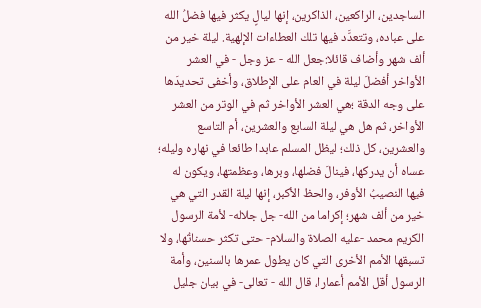الساجدين، الراكعين، الذاكرين، إنها ليالٍ يكثر فيها فضلُ الله على عباده، وتتعدَّد فيها تلك العطاءات الإلهية. ليلة خير من ألف شهر وأضاف قائلا:جعل الله - عز وجل - في العشر الأواخر أفضلَ ليلة في العام على الإطلاق، وأخفى تحديدَها على وجه الدقة ؛هي العشر الأواخر ثم في الوتر من العشر الأواخر، ثم هل هي ليلة السابع والعشرين، أم التاسع والعشرين، كل ذلك؛ ليظل المسلم عابدا طائعا في نهاره وليله؛ عساه أن يدركها، فينالَ فضلها، وبرها، وعظمتها، ويكون له فيها النصيبُ الأوفر، والحظ الأكبر، إنها ليلة القدر التي هي خير من ألف شهر؛ إكراما من الله- جل جلاله- لأمة الرسول الكريم محمد -عليه الصلاة والسلام- حتى تكثر حسناتُها، ولا تسبقها الأمم الأخرى التي كان يطول عمرها بالسنين، وأمة الرسول أقل الأمم أعمارا، قال الله - تعالى- في بيان جليل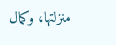منزلتها، وكمال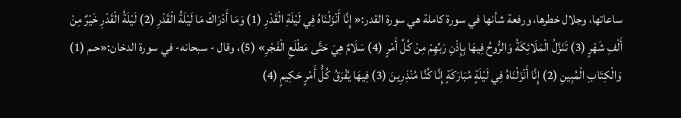ساعاتها، وجلال خطرها، ورفعة شأنها في سورة كاملة هي سورة القدر:« إِنَّا أَنْزَلْنَاهُ فِي لَيْلَةِ الْقَدْرِ (1) وَمَا أَدْرَاكَ مَا لَيْلَةُ الْقَدْرِ (2) لَيْلَةُ الْقَدْرِ خَيْرٌ مِنْ أَلْفِ شَهْرٍ (3) تَنَزَّلُ الْمَلَائِكَةُ وَالرُّوحُ فِيهَا بِإِذْنِ رَبِّهِمْ مِنْ كُلِّ أَمْرٍ (4) سَلَامٌ هِيَ حَتَّى مَطْلَعِ الْفَجْرِ» (5)، وقال - سبحانه- في سورة الدخان:«حـم (1) وَالْكِتَابِ الْمُبِينِ (2) إِنَّا أَنْزَلْنَاهُ فِي لَيْلَةٍ مُبَارَكَةٍ إِنَّا كُنَّا مُنْذِرِينَ (3) فِيهَا يُفْرَقُ كُلُّ أَمْرٍ حَكِيمٍ (4)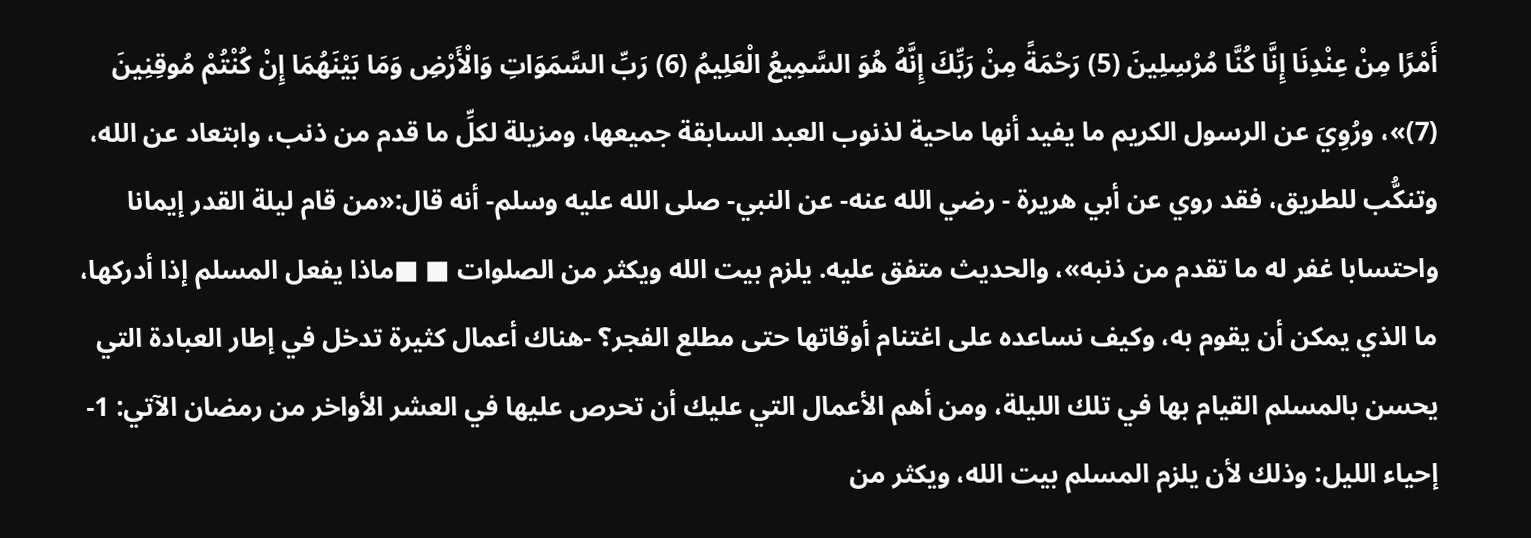أَمْرًا مِنْ عِنْدِنَا إِنَّا كُنَّا مُرْسِلِينَ (5) رَحْمَةً مِنْ رَبِّكَ إِنَّهُ هُوَ السَّمِيعُ الْعَلِيمُ (6) رَبِّ السَّمَوَاتِ وَالْأَرْضِ وَمَا بَيْنَهُمَا إِنْ كُنْتُمْ مُوقِنِينَ (7)»، ورُوِيَ عن الرسول الكريم ما يفيد أنها ماحية لذنوب العبد السابقة جميعها، ومزيلة لكلِّ ما قدم من ذنب، وابتعاد عن الله، وتنكُّب للطريق، فقد روي عن أبي هريرة - رضي الله عنه- عن النبي- صلى الله عليه وسلم- أنه قال:«من قام ليلة القدر إيمانا واحتسابا غفر له ما تقدم من ذنبه»، والحديث متفق عليه. يلزم بيت الله ويكثر من الصلوات ■ ■ماذا يفعل المسلم إذا أدركها، ما الذي يمكن أن يقوم به، وكيف نساعده على اغتنام أوقاتها حتى مطلع الفجر؟ -هناك أعمال كثيرة تدخل في إطار العبادة التي يحسن بالمسلم القيام بها في تلك الليلة، ومن أهم الأعمال التي عليك أن تحرص عليها في العشر الأواخر من رمضان الآتي: 1- إحياء الليل: وذلك لأن يلزم المسلم بيت الله، ويكثر من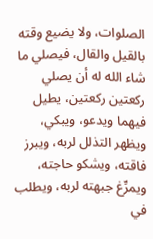الصلوات، ولا يضيع وقته بالقيل والقال، فيصلي ما شاء الله له أن يصلي ركعتين ركعتين، يطيل فيهما ويدعو، ويبكي، ويظهر التذلل لربه، ويبرز فاقته، ويشكو حاجته، ويمرِّغ جبهته لربه، ويطلب في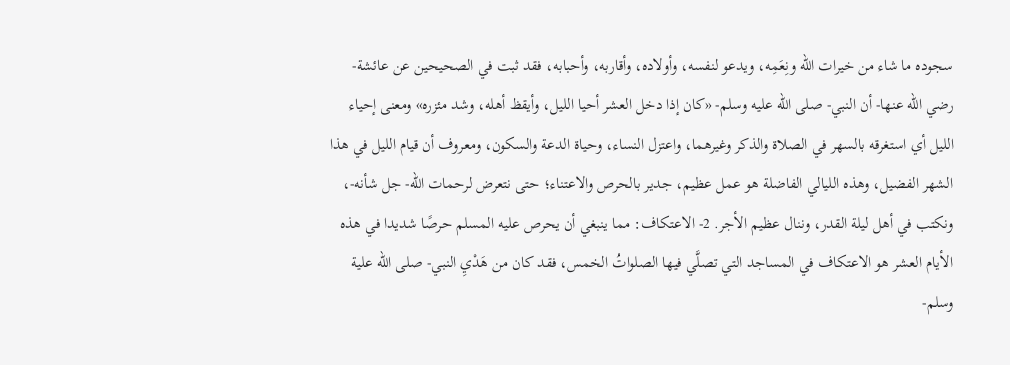سجوده ما شاء من خيرات الله ونِعَمِه، ويدعو لنفسه، وأولاده، وأقاربه، وأحبابه، فقد ثبت في الصحيحين عن عائشة- رضي الله عنها- أن النبي- صلى الله عليه وسلم- «كان إذا دخل العشر أحيا الليل، وأيقظ أهله، وشد مئزره» ومعنى إحياء الليل أي استغرقه بالسهر في الصلاة والذكر وغيرهما، واعتزل النساء، وحياة الدعة والسكون، ومعروف أن قيام الليل في هذا الشهر الفضيل، وهذه الليالي الفاضلة هو عمل عظيم، جدير بالحرص والاعتناء؛ حتى نتعرض لرحمات الله- جل شأنه-، ونكتب في أهل ليلة القدر، وننال عظيم الأجر. 2- الاعتكاف: مما ينبغي أن يحرص عليه المسلم حرصًا شديدا في هذه الأيام العشر هو الاعتكاف في المساجد التي تصلَّي فيها الصلواتُ الخمس، فقد كان من هَدْيِ النبي- صلى الله علية وسلم-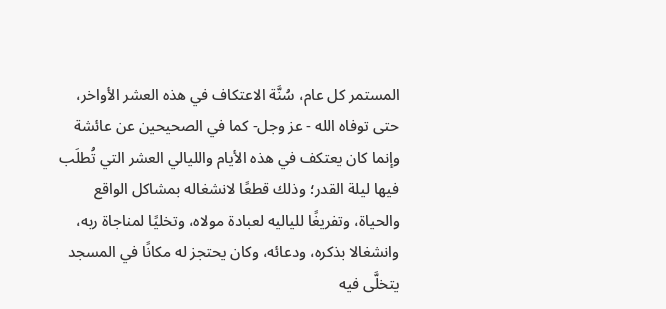المستمر كل عام، سُنَّة الاعتكاف في هذه العشر الأواخر، حتى توفاه الله - عز وجل- كما في الصحيحين عن عائشة وإنما كان يعتكف في هذه الأيام والليالي العشر التي تُطلَب فيها ليلة القدر؛ وذلك قطعًا لانشغاله بمشاكل الواقع والحياة، وتفريغًا للياليه لعبادة مولاه، وتخليًا لمناجاة ربه، وانشغالا بذكره، ودعائه، وكان يحتجز له مكانًا في المسجد يتخلَّى فيه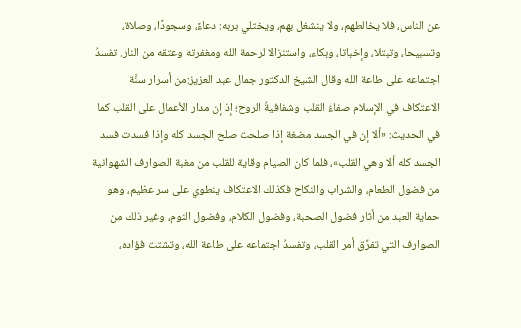عن الناس، فلا يخالطهم، ولا ينشغل بهم، ويختلي بربه: دعاءً، وسجودًا، وصلاة، وتسبيحا، وتبتلا، وإخباتا، وبكاء، واستنزالا لرحمة الله ومغفرته وعتقه من النار. تفسدُ اجتماعه على طاعة الله وقال الشيخ الدكتور جمال عبد العزيز:من أسرار سنَّة الاعتكاف في الإسلام صفاءُ القلب وشفافيةُ الروح؛ إذ إن مدار الأعمال على القلب كما في الحديث: «ألا إن في الجسد مضغة إذا صلحت صلح الجسد كله وإذا فسدت فسد الجسد كله ألا وهي القلب»، فلما كان الصيام وقاية للقلب من مغبة الصوارف الشهوانية من فضول الطعام، والشراب والنكاح فكذلك الاعتكاف ينطوي على سر عظيم، وهو حماية العبد من أثار فضول الصحبة، وفضول الكلام، وفضول النوم، وغير ذلك من الصوارف التي تفرِّق أمر القلب، وتفسدُ اجتماعه على طاعة الله، وتشتت فؤاده،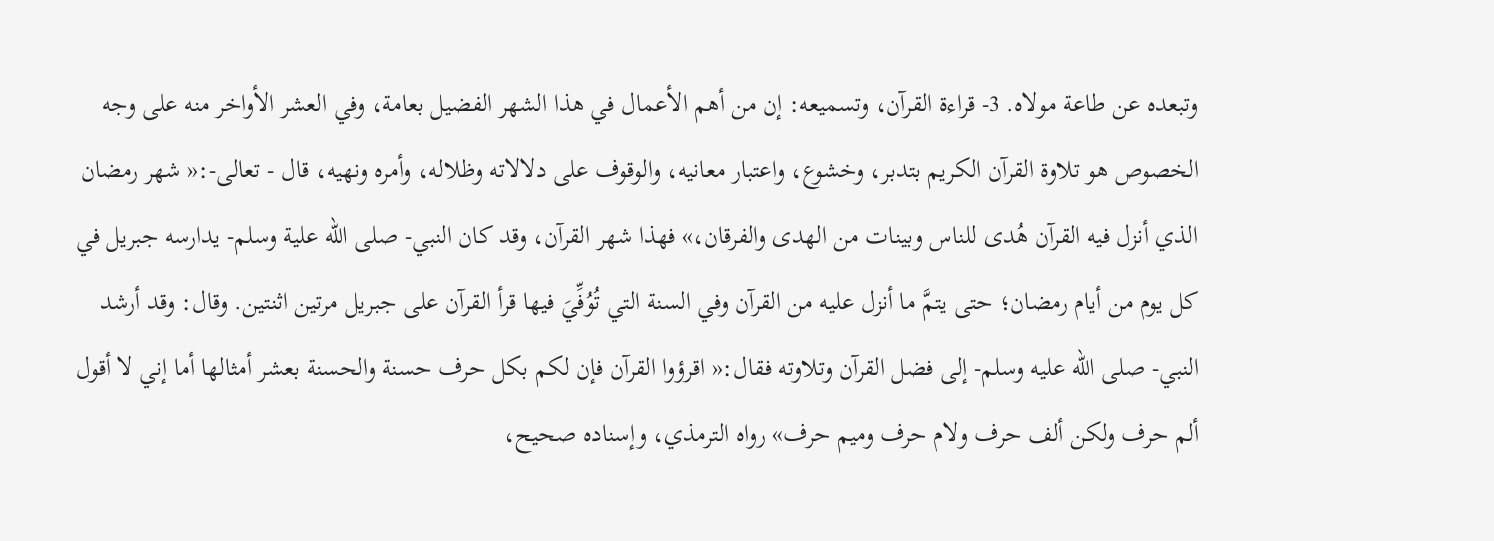وتبعده عن طاعة مولاه. 3- قراءة القرآن، وتسميعه: إن من أهم الأعمال في هذا الشهر الفضيل بعامة، وفي العشر الأواخر منه على وجه الخصوص هو تلاوة القرآن الكريم بتدبر، وخشوع، واعتبار معانيه، والوقوف على دلالاته وظلاله، وأمره ونهيه، قال - تعالى-:« شهر رمضان الذي أنزل فيه القرآن هُدى للناس وبينات من الهدى والفرقان،» فهذا شهر القرآن، وقد كان النبي- صلى الله علية وسلم- يدارسه جبريل في كل يوم من أيام رمضان؛ حتى يتمَّ ما أنزل عليه من القرآن وفي السنة التي تُوُفِّيَ فيها قرأ القرآن على جبريل مرتين اثنتين. وقال: وقد أرشد النبي- صلى الله عليه وسلم- إلى فضل القرآن وتلاوته فقال:« اقرؤوا القرآن فإن لكم بكل حرف حسنة والحسنة بعشر أمثالها أما إني لا أقول ألم حرف ولكن ألف حرف ولام حرف وميم حرف» رواه الترمذي، وإسناده صحيح،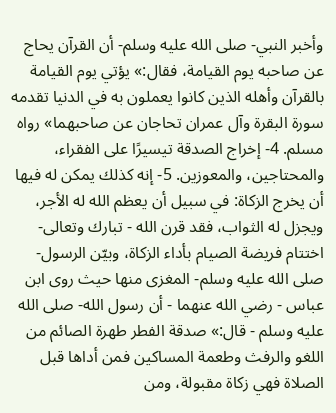وأخبر النبي- صلى الله عليه وسلم- أن القرآن يحاج عن صاحبه يوم القيامة، فقال:» يؤتي يوم القيامة بالقرآن وأهله الذين كانوا يعملون به في الدنيا تقدمه سورة البقرة وآل عمران تحاجان عن صاحبهما» رواه مسلم. 4- إخراج الصدقة تيسيرًا على الفقراء، والمحتاجين، والمعوزين. 5- إنه كذلك يمكن له فيها أن يخرج الزكاة: في سبيل أن يعظم الله له الأجر، ويجزل له الثواب، فقد قرن الله - تبارك وتعالى- اختتام فريضة الصيام بأداء الزكاة، وبيّن الرسول- صلى الله عليه وسلم- المغزى منها حيث روى ابن عباس - رضي الله عنهما - أن رسول الله- صلى الله عليه وسلم - قال:» صدقة الفطر طهرة الصائم من اللغو والرفث وطعمة المساكين فمن أداها قبل الصلاة فهي زكاة مقبولة، ومن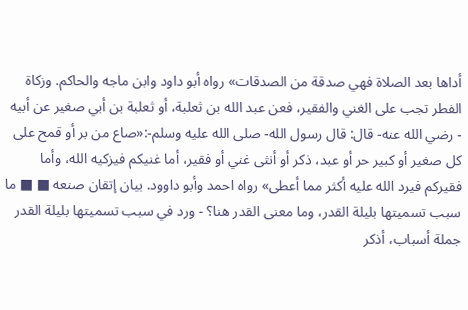أداها بعد الصلاة فهي صدقة من الصدقات» رواه أبو داود وابن ماجه والحاكم. وزكاة الفطر تجب على الغني والفقير، فعن عبد الله بن ثعلبة، أو ثعلبة بن أبي صغير عن أبيه - رضي الله عنه- قال: قال رسول الله- صلى الله عليه وسلم-:«صاع من بر أو قمح على كل صغير أو كبير حر أو عبد، ذكر أو أنثى غني أو فقير، أما غنيكم فيزكيه الله، وأما فقيركم فيرد الله عليه أكثر مما أعطى» رواه احمد وأبو داوود. بيان إتقان صنعه ■ ■ ما سبب تسميتها بليلة القدر، وما معنى القدر هنا؟ - ورد في سبب تسميتها بليلة القدر جملة أسباب، أذكر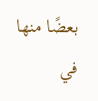بعضًا منها في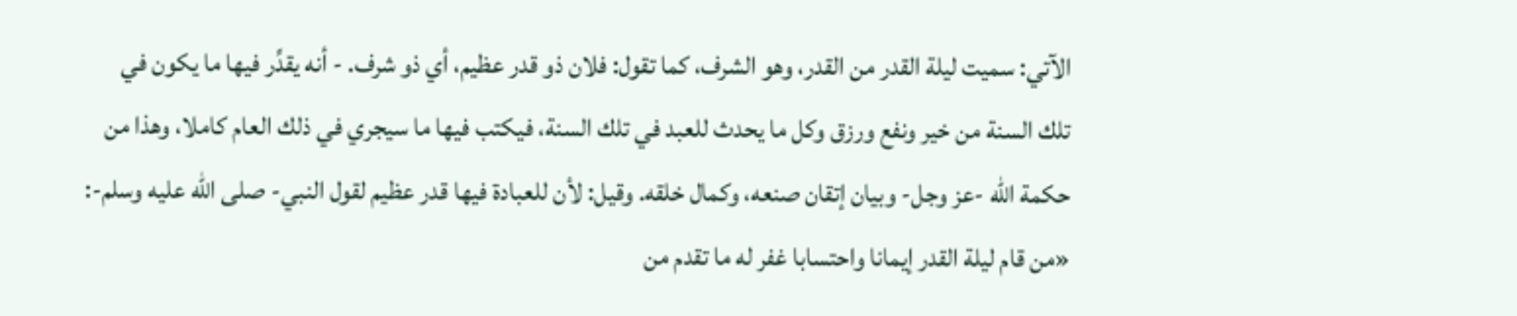الآتي: سميت ليلة القدر من القدر، وهو الشرف، كما تقول: فلان ذو قدر عظيم، أي ذو شرف. - أنه يقدِّر فيها ما يكون في تلك السنة من خير ونفع ورزق وكل ما يحدث للعبد في تلك السنة، فيكتب فيها ما سيجري في ذلك العام كاملا، وهذا من حكمة الله -عز وجل- وبيان إتقان صنعه، وكمال خلقه. وقيل: لأن للعبادة فيها قدر عظيم لقول النبي- صلى الله عليه وسلم-: «من قام ليلة القدر إيمانا واحتسابا غفر له ما تقدم من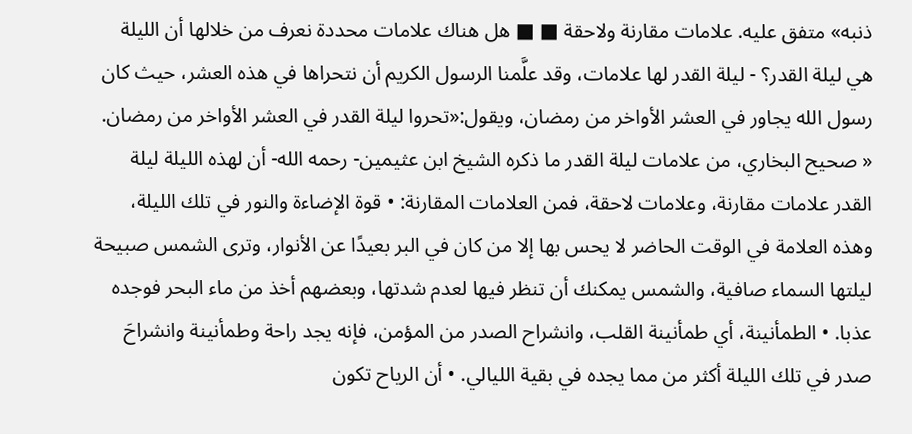ذنبه» متفق عليه. علامات مقارنة ولاحقة ■ ■ هل هناك علامات محددة نعرف من خلالها أن الليلة هي ليلة القدر؟ - ليلة القدر لها علامات، وقد علَّمنا الرسول الكريم أن نتحراها في هذه العشر، حيث كان رسول الله يجاور في العشر الأواخر من رمضان، ويقول:«تحروا ليلة القدر في العشر الأواخر من رمضان. « صحيح البخاري، من علامات ليلة القدر ما ذكره الشيخ ابن عثيمين- رحمه الله- أن لهذه الليلة ليلة القدر علامات مقارنة، وعلامات لاحقة، فمن العلامات المقارنة: • قوة الإضاءة والنور في تلك الليلة، وهذه العلامة في الوقت الحاضر لا يحس بها إلا من كان في البر بعيدًا عن الأنوار، وترى الشمس صبيحة ليلتها السماء صافية، والشمس يمكنك أن تنظر فيها لعدم شدتها، وبعضهم أخذ من ماء البحر فوجده عذبا. • الطمأنينة، أي طمأنينة القلب، وانشراح الصدر من المؤمن، فإنه يجد راحة وطمأنينة وانشراحَ صدر في تلك الليلة أكثر من مما يجده في بقية الليالي. • أن الرياح تكون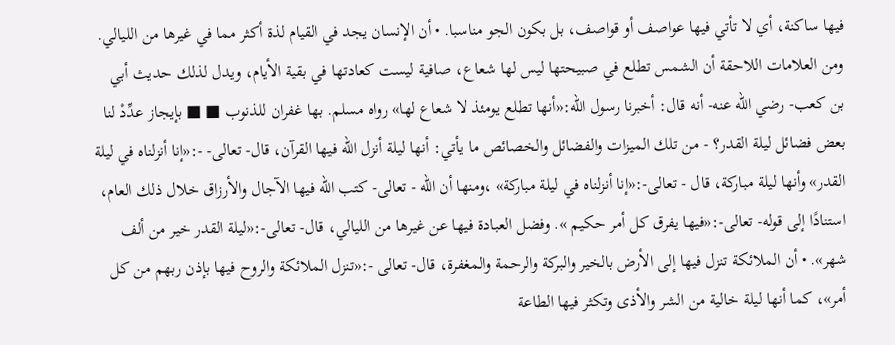فيها ساكنة، أي لا تأتي فيها عواصف أو قواصف، بل بكون الجو مناسبا. • أن الإنسان يجد في القيام لذة أكثر مما في غيرها من الليالي. ومن العلامات اللاحقة أن الشمس تطلع في صبيحتها ليس لها شعاع، صافية ليست كعادتها في بقية الأيام، ويدل لذلك حديث أبي بن كعب- رضي الله عنه- أنه قال: أخبرنا رسول الله:«أنها تطلع يومئذ لا شعاع لها» رواه مسلم. بها غفران للذنوب ■ ■ بإيجاز عدِّدْ لنا بعض فضائل ليلة القدر؟ - من تلك الميزات والفضائل والخصائص ما يأتي: أنها ليلة أنزل الله فيها القرآن، قال- تعالى- -:«إنا أنزلناه في ليلة القدر» وأنها ليلة مباركة، قال - تعالى-:«إنا أنزلناه في ليلة مباركة» ،ومنها أن الله - تعالى- كتب الله فيها الآجال والأرزاق خلال ذلك العام، استنادًا إلى قوله- تعالى-:«فيها يفرق كل أمر حكيم ». وفضل العبادة فيها عن غيرها من الليالي، قال- تعالى-:«ليلة القدر خير من ألف شهر». • أن الملائكة تنزل فيها إلى الأرض بالخير والبركة والرحمة والمغفرة، قال- تعالى -:«تنزل الملائكة والروح فيها بإذن ربهم من كل أمر»، كما أنها ليلة خالية من الشر والأذى وتكثر فيها الطاعة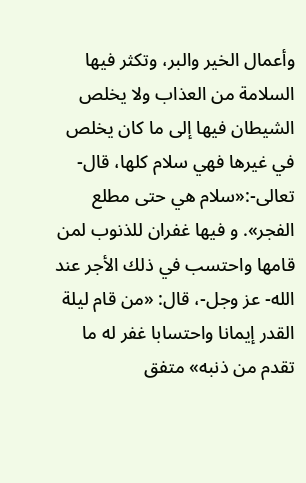وأعمال الخير والبر، وتكثر فيها السلامة من العذاب ولا يخلص الشيطان فيها إلى ما كان يخلص في غيرها فهي سلام كلها، قال- تعالى-:«سلام هي حتى مطلع الفجر». و فيها غفران للذنوب لمن قامها واحتسب في ذلك الأجر عند الله- عز وجل-، قال: «من قام ليلة القدر إيمانا واحتسابا غفر له ما تقدم من ذنبه» متفق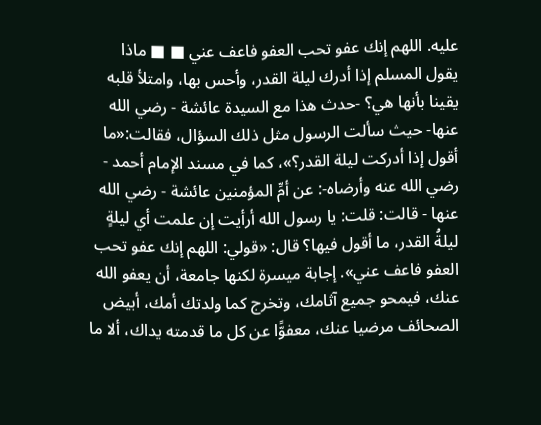عليه. اللهم إنك عفو تحب العفو فاعف عني ■ ■ ماذا يقول المسلم إذا أدرك ليلة القدر، وأحس بها، وامتلأ قلبه يقينا بأنها هي؟ -حدث هذا مع السيدة عائشة - رضي الله عنها- حيث سألت الرسول مثل ذلك السؤال، فقالت:«ما أقول إذا أدركت ليلة القدر؟»، كما في مسند الإمام أحمد - رضي الله عنه وأرضاه-: عن أمِّ المؤمنين عائشة - رضي الله عنها - قالت: قلت: يا رسول الله أرأيت إن علمت أي ليلةٍ ليلةُ القدر، ما أقول فيها؟ قال: «قولي: اللهم إنك عفو تحب العفو فاعف عني». إجابة ميسرة لكنها جامعة، أن يعفو الله عنك، فيمحو جميع آثامك، وتخرج كما ولدتك أمك، أبيض الصحائف مرضيا عنك، معفوًّا عن كل ما قدمته يداك، ألا ما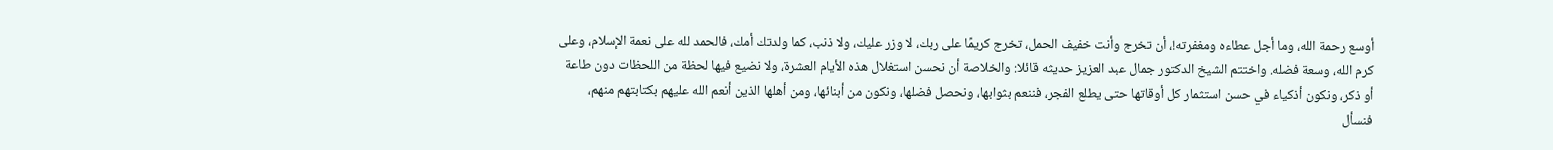أوسع رحمة الله، وما أجل عطاءه ومغفرته!، أن تخرج وأنت خفيف الحمل، تخرج كريمًا على ربك، لا وزر عليك، ولا ذنب، كما ولدتك أمك، فالحمد لله على نعمة الإسلام، وعلى كرم الله، وسعة فضله. واختتم الشيخ الدكتور جمال عبد العزيز حديثه قائلا: والخلاصة أن نحسن استغلال هذه الأيام العشرة، ولا نضيع فيها لحظة من اللحظات دون طاعة أو ذكر، ونكون أذكياء في حسن استثمار كل أوقاتها حتى يطلع الفجر، فننعم بثوابها، ونحصل فضلها، ونكون من أبنائها، ومن أهلها الذين أنعم الله عليهم بكتابتهم منهم، فنسأل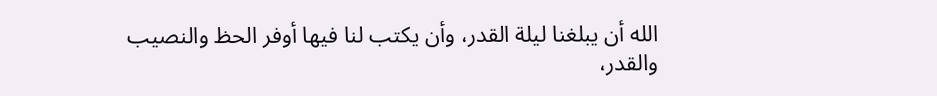الله أن يبلغنا ليلة القدر، وأن يكتب لنا فيها أوفر الحظ والنصيب والقدر،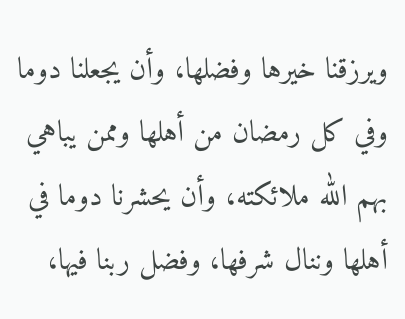ويرزقنا خيرها وفضلها، وأن يجعلنا دوما وفي كل رمضان من أهلها وممن يباهي بهم الله ملائكته، وأن يحشرنا دوما في أهلها وننال شرفها، وفضل ربنا فيها،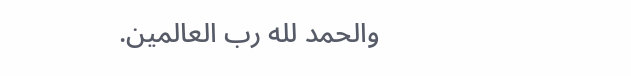والحمد لله رب العالمين.